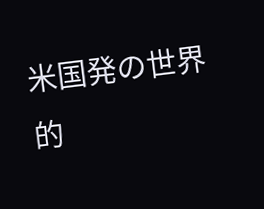米国発の世界的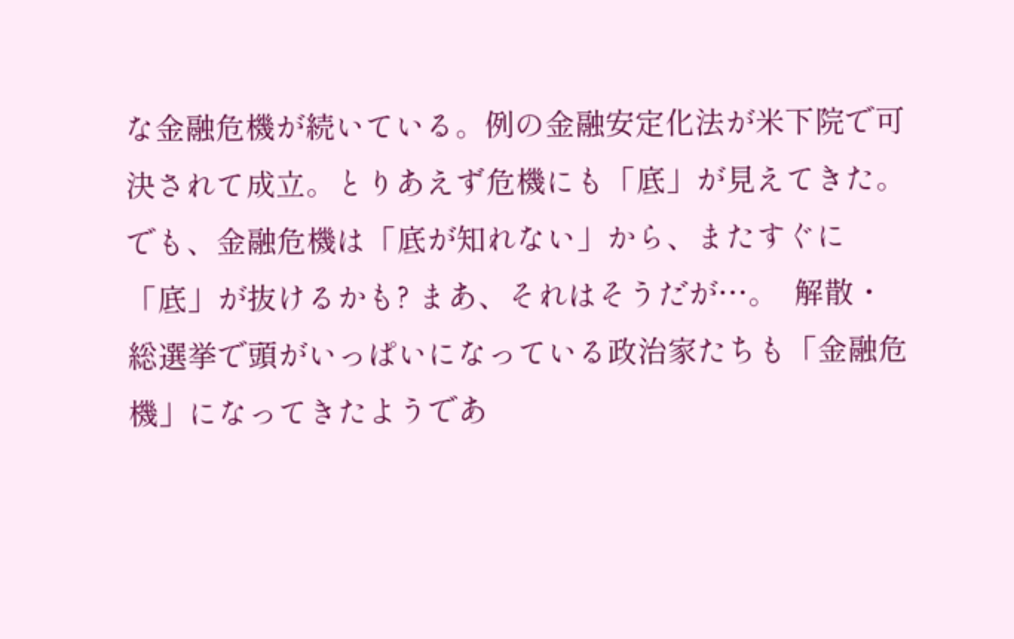な金融危機が続いている。例の金融安定化法が米下院で可決されて成立。とりあえず危機にも「底」が見えてきた。でも、金融危機は「底が知れない」から、またすぐに「底」が抜けるかも? まあ、それはそうだが…。  解散・総選挙で頭がいっぱいになっている政治家たちも「金融危機」になってきたようであ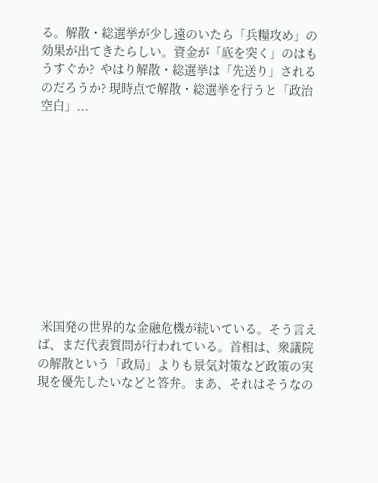る。解散・総選挙が少し遠のいたら「兵糧攻め」の効果が出てきたらしい。資金が「底を突く」のはもうすぐか?  やはり解散・総選挙は「先送り」されるのだろうか? 現時点で解散・総選挙を行うと「政治空白」...











 米国発の世界的な金融危機が続いている。そう言えば、まだ代表質問が行われている。首相は、衆議院の解散という「政局」よりも景気対策など政策の実現を優先したいなどと答弁。まあ、それはそうなの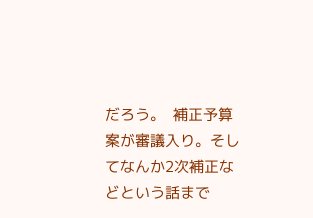だろう。  補正予算案が審議入り。そしてなんか2次補正などという話まで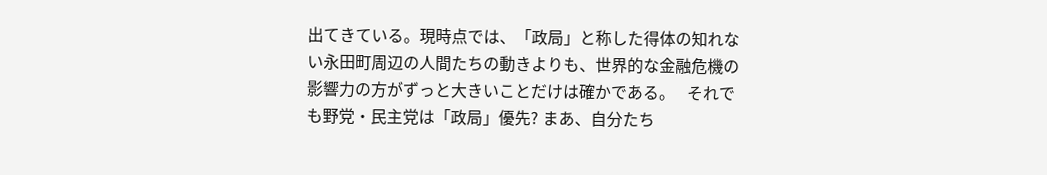出てきている。現時点では、「政局」と称した得体の知れない永田町周辺の人間たちの動きよりも、世界的な金融危機の影響力の方がずっと大きいことだけは確かである。   それでも野党・民主党は「政局」優先? まあ、自分たち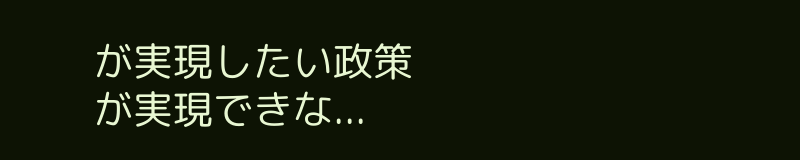が実現したい政策が実現できな...